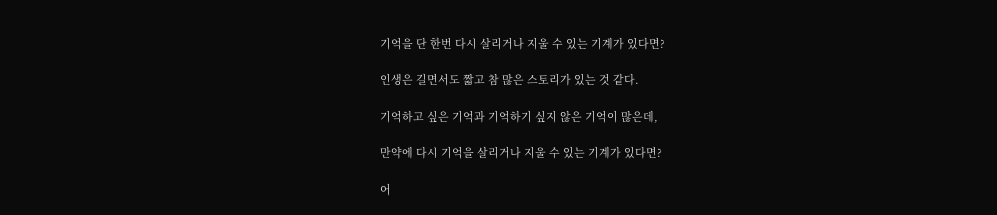기억을 단 한번 다시 살리거나 지울 수 있는 기계가 있다면?

인생은 길면서도 짧고 참 많은 스토리가 있는 것 같다.

기억하고 싶은 기억과 기억하기 싶지 않은 기억이 많은데,

만약에 다시 기억을 살리거나 지울 수 있는 기계가 있다면?

어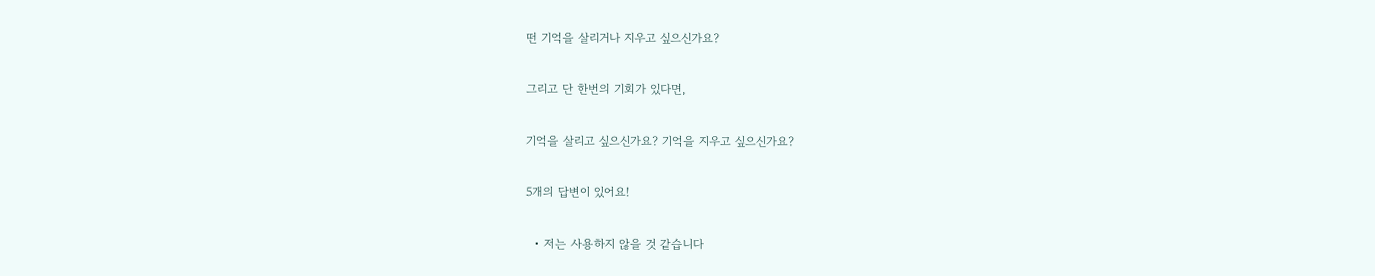떤 기억을 살리거나 지우고 싶으신가요?

그리고 단 한번의 기회가 있다면,

기억을 살리고 싶으신가요? 기억을 지우고 싶으신가요?

5개의 답변이 있어요!

  • 저는 사용하지 않을 것 같습니다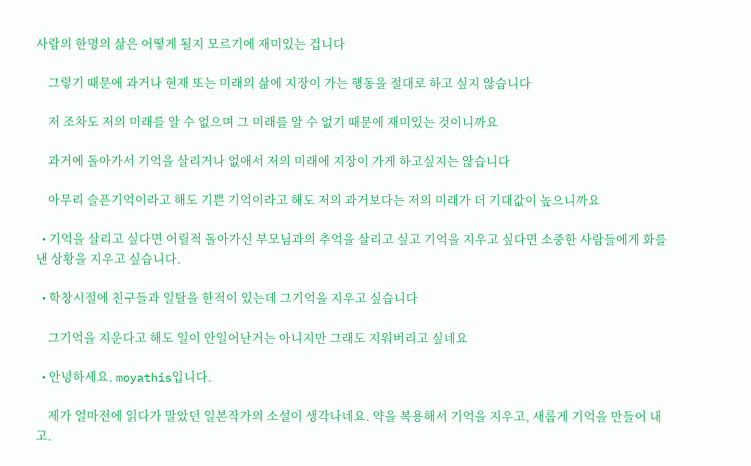사람의 한명의 삶은 어떻게 될지 모르기에 재미있는 겁니다

    그렇기 때문에 과거나 현재 또는 미래의 삶에 지장이 가는 행동을 절대로 하고 싶지 않습니다

    저 조차도 저의 미래를 알 수 없으며 그 미래를 알 수 없기 때문에 재미있는 것이니까요

    과거에 돌아가서 기억을 살리거나 없애서 저의 미래에 지장이 가게 하고싶지는 않습니다

    아무리 슬픈기억이라고 해도 기쁜 기억이라고 해도 저의 과거보다는 저의 미래가 더 기대값이 높으니까요

  • 기억을 살리고 싶다면 어릴적 돌아가신 부모님과의 추억을 살리고 싶고 기억을 지우고 싶다면 소중한 사람들에게 화를 낸 상황을 지우고 싶습니다.

  • 학창시절에 친구들과 일탈을 한적이 있는데 그기억을 지우고 싶습니다

    그기억을 지운다고 해도 일이 안일어난거는 아니지만 그래도 지워버리고 싶네요

  • 안녕하세요. moyathis입니다.

    제가 얼마전에 읽다가 말았던 일본작가의 소설이 생각나네요. 약을 복용해서 기억을 지우고, 새롭게 기억을 만들어 내고.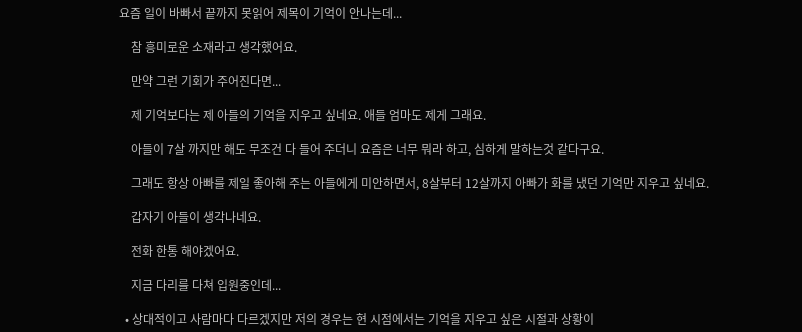요즘 일이 바빠서 끝까지 못읽어 제목이 기억이 안나는데...

    참 흥미로운 소재라고 생각했어요.

    만약 그런 기회가 주어진다면...

    제 기억보다는 제 아들의 기억을 지우고 싶네요. 애들 엄마도 제게 그래요.

    아들이 7살 까지만 해도 무조건 다 들어 주더니 요즘은 너무 뭐라 하고, 심하게 말하는것 같다구요.

    그래도 항상 아빠를 제일 좋아해 주는 아들에게 미안하면서, 8살부터 12살까지 아빠가 화를 냈던 기억만 지우고 싶네요.

    갑자기 아들이 생각나네요.

    전화 한통 해야겠어요.

    지금 다리를 다쳐 입원중인데...

  • 상대적이고 사람마다 다르겠지만 저의 경우는 현 시점에서는 기억을 지우고 싶은 시절과 상황이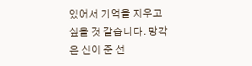있어서 기억을 지우고 싶을 것 같습니다. 망각은 신이 준 선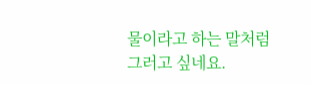물이라고 하는 말처럼 그러고 싶네요.